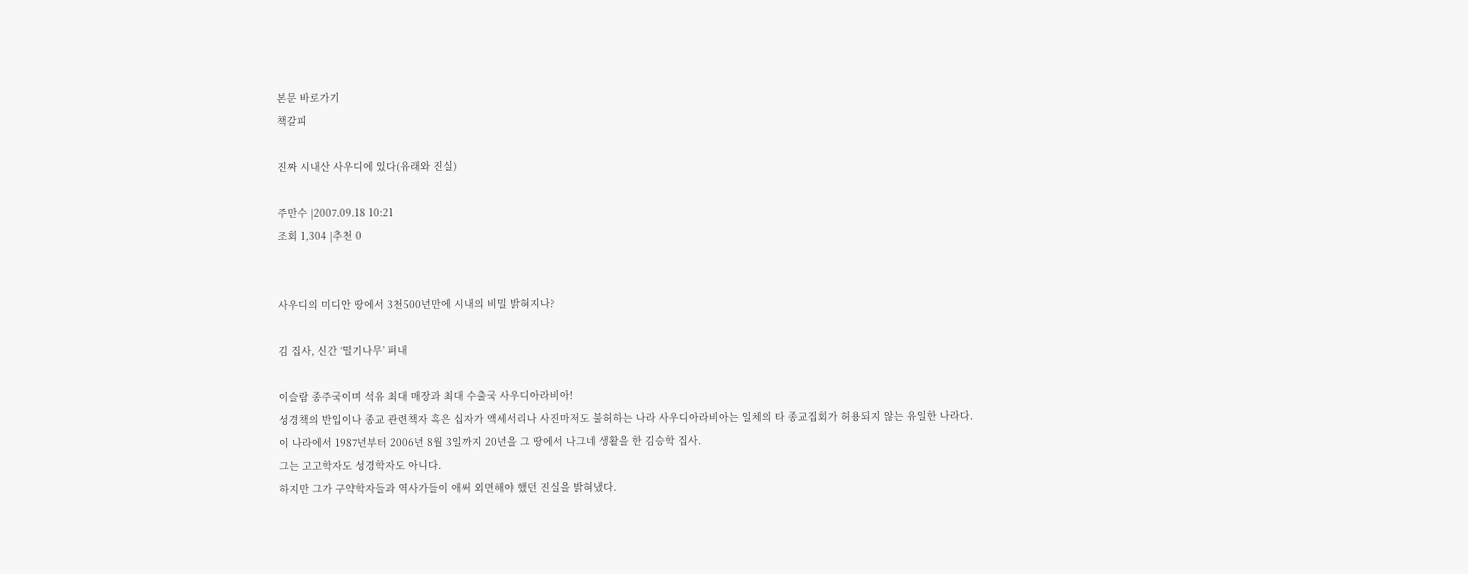본문 바로가기
책갈피

진짜 시내산 사우디에 있다(유래와 진실)

주만수 |2007.09.18 10:21
조회 1,304 |추천 0


사우디의 미디안 땅에서 3천500년만에 시내의 비밀 밝혀지나?

김 집사, 신간 ‘떨기나무’ 펴내

이슬람 종주국이며 석유 최대 매장과 최대 수출국 사우디아라비아!
성경책의 반입이나 종교 관련책자 혹은 십자가 액세서리나 사진마저도 불허하는 나라 사우디아라비아는 일체의 타 종교집회가 허용되지 않는 유일한 나라다.
이 나라에서 1987년부터 2006년 8월 3일까지 20년을 그 땅에서 나그네 생활을 한 김승학 집사.
그는 고고학자도 성경학자도 아니다.
하지만 그가 구약학자들과 역사가들이 애써 외면해야 했던 진실을 밝혀냈다.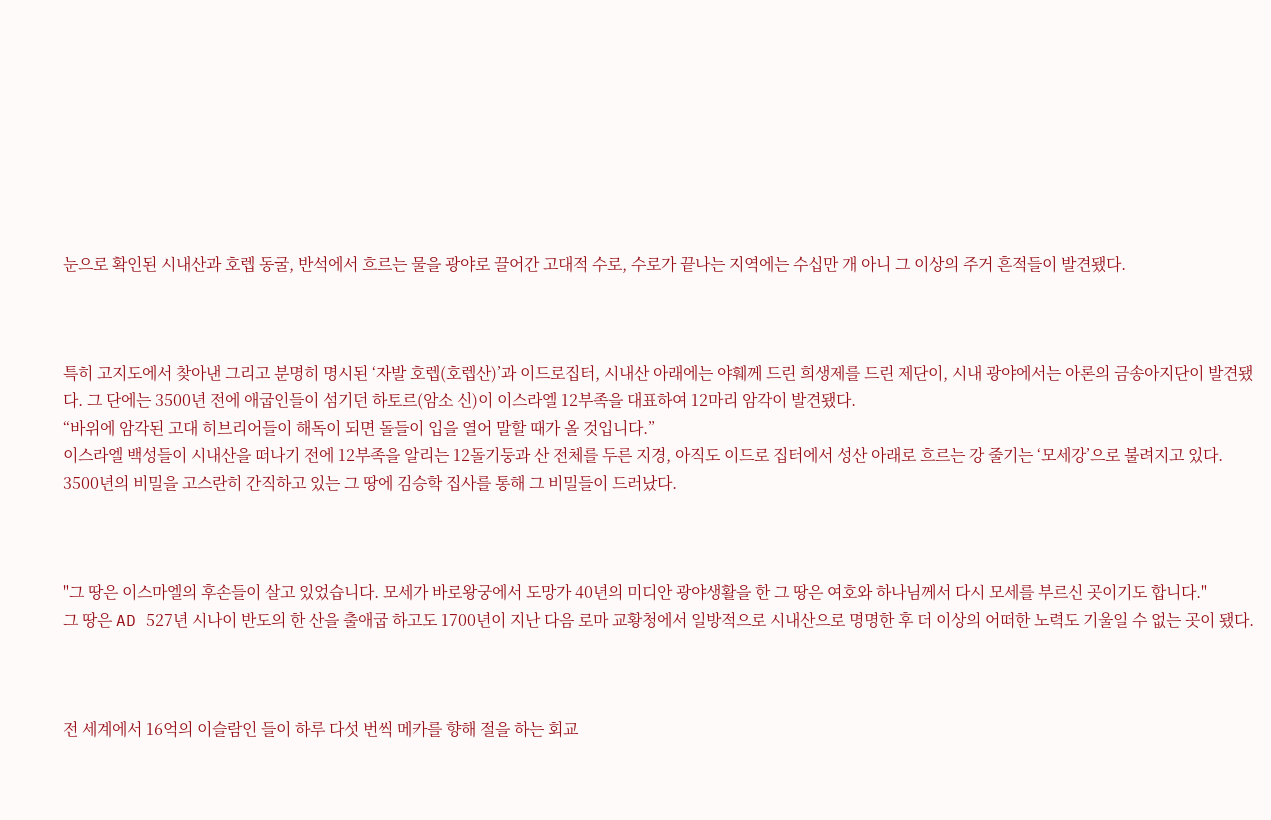눈으로 확인된 시내산과 호렙 동굴, 반석에서 흐르는 물을 광야로 끌어간 고대적 수로, 수로가 끝나는 지역에는 수십만 개 아니 그 이상의 주거 흔적들이 발견됐다.



특히 고지도에서 찾아낸 그리고 분명히 명시된 ‘자발 호렙(호렙산)’과 이드로집터, 시내산 아래에는 야훼께 드린 희생제를 드린 제단이, 시내 광야에서는 아론의 금송아지단이 발견됐다. 그 단에는 3500년 전에 애굽인들이 섬기던 하토르(암소 신)이 이스라엘 12부족을 대표하여 12마리 암각이 발견됐다.
“바위에 암각된 고대 히브리어들이 해독이 되면 돌들이 입을 열어 말할 때가 올 것입니다.”
이스라엘 백성들이 시내산을 떠나기 전에 12부족을 알리는 12돌기둥과 산 전체를 두른 지경, 아직도 이드로 집터에서 성산 아래로 흐르는 강 줄기는 ‘모세강’으로 불려지고 있다.
3500년의 비밀을 고스란히 간직하고 있는 그 땅에 김승학 집사를 통해 그 비밀들이 드러났다.



"그 땅은 이스마엘의 후손들이 살고 있었습니다. 모세가 바로왕궁에서 도망가 40년의 미디안 광야생활을 한 그 땅은 여호와 하나님께서 다시 모세를 부르신 곳이기도 합니다."
그 땅은 AD 527년 시나이 반도의 한 산을 출애굽 하고도 1700년이 지난 다음 로마 교황청에서 일방적으로 시내산으로 명명한 후 더 이상의 어떠한 노력도 기울일 수 없는 곳이 됐다.



전 세계에서 16억의 이슬람인 들이 하루 다섯 번씩 메카를 향해 절을 하는 회교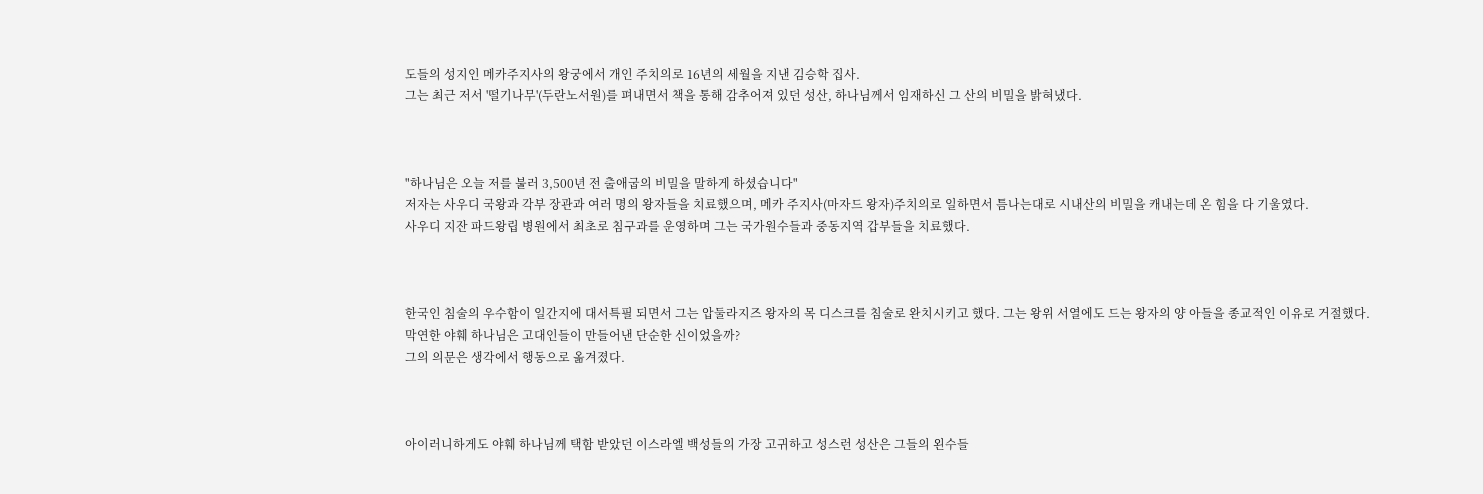도들의 성지인 메카주지사의 왕궁에서 개인 주치의로 16년의 세월을 지낸 김승학 집사.
그는 최근 저서 '떨기나무'(두란노서원)를 펴내면서 책을 통해 감추어져 있던 성산, 하나님께서 임재하신 그 산의 비밀을 밝혀냈다.



"하나님은 오늘 저를 불러 3,500년 전 출애굽의 비밀을 말하게 하셨습니다"
저자는 사우디 국왕과 각부 장관과 여러 명의 왕자들을 치료했으며, 메카 주지사(마자드 왕자)주치의로 일하면서 틈나는대로 시내산의 비밀을 캐내는데 온 힘을 다 기울였다.
사우디 지잔 파드왕립 병원에서 최초로 침구과를 운영하며 그는 국가원수들과 중동지역 갑부들을 치료했다.



한국인 침술의 우수함이 일간지에 대서특필 되면서 그는 압둘라지즈 왕자의 목 디스크를 침술로 완치시키고 했다. 그는 왕위 서열에도 드는 왕자의 양 아들을 종교적인 이유로 거절했다.
막연한 야훼 하나님은 고대인들이 만들어낸 단순한 신이었을까?
그의 의문은 생각에서 행동으로 옮겨졌다.



아이러니하게도 야훼 하나님께 택함 받았던 이스라엘 백성들의 가장 고귀하고 성스런 성산은 그들의 왼수들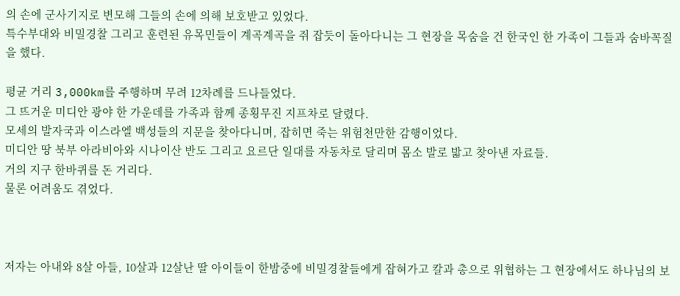의 손에 군사기지로 변모해 그들의 손에 의해 보호받고 있었다.
특수부대와 비밀경찰 그리고 훈련된 유목민들이 계곡계곡을 쥐 잡듯이 돌아다니는 그 현장을 목숨을 건 한국인 한 가족이 그들과 숨바꼭질을 했다.

평균 거리 3,000km를 주행하며 무려 12차례를 드나들었다.
그 뜨거운 미디안 광야 한 가운데를 가족과 함께 종횡무진 지프차로 달렸다.
모세의 발자국과 이스라엘 백성들의 지문을 찾아다니며, 잡히면 죽는 위험천만한 감행이었다.
미디안 땅 북부 아라비아와 시나이산 반도 그리고 요르단 일대를 자동차로 달리며 몸소 발로 밟고 찾아낸 자료들.
거의 지구 한바퀴를 돈 거리다.
물론 어려움도 겪었다.



저자는 아내와 8살 아들, 10살과 12살난 딸 아이들이 한밤중에 비밀경찰들에게 잡혀가고 칼과 총으로 위협하는 그 현장에서도 하나님의 보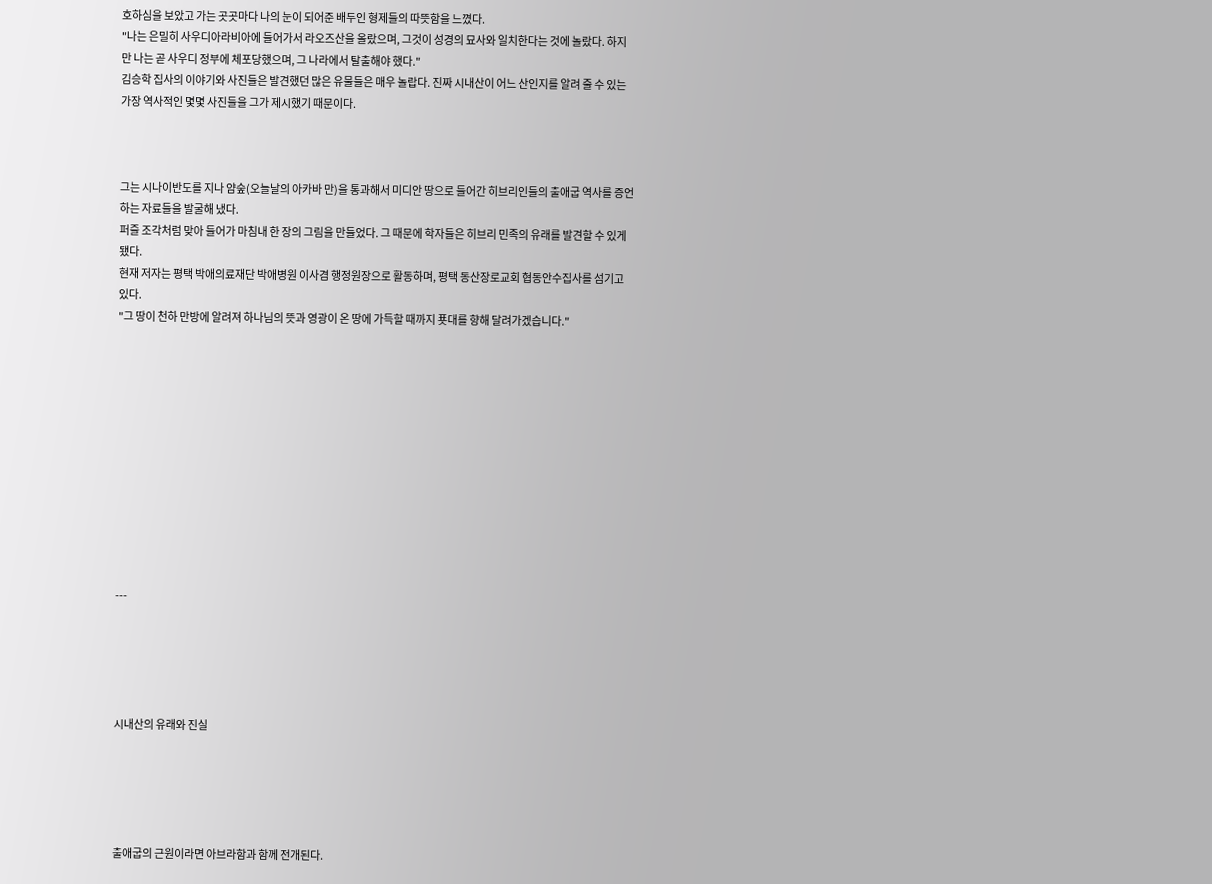호하심을 보았고 가는 곳곳마다 나의 눈이 되어준 배두인 형제들의 따뜻함을 느꼈다.
"나는 은밀히 사우디아라비아에 들어가서 라오즈산을 올랐으며, 그것이 성경의 묘사와 일치한다는 것에 놀랐다. 하지만 나는 곧 사우디 정부에 체포당했으며, 그 나라에서 탈출해야 했다."
김승학 집사의 이야기와 사진들은 발견했던 많은 유물들은 매우 놀랍다. 진짜 시내산이 어느 산인지를 알려 줄 수 있는 가장 역사적인 몇몇 사진들을 그가 제시했기 때문이다.



그는 시나이반도를 지나 얌숲(오늘날의 아카바 만)을 통과해서 미디안 땅으로 들어간 히브리인들의 출애굽 역사를 증언하는 자료들을 발굴해 냈다.
퍼즐 조각처럼 맞아 들어가 마침내 한 장의 그림을 만들었다. 그 때문에 학자들은 히브리 민족의 유래를 발견할 수 있게 됐다.
현재 저자는 평택 박애의료재단 박애병원 이사겸 행정원장으로 활동하며, 평택 동산장로교회 협동안수집사를 섬기고 있다.
"그 땅이 천하 만방에 알려져 하나님의 뜻과 영광이 온 땅에 가득할 때까지 푯대를 향해 달려가겠습니다."












---





시내산의 유래와 진실





출애굽의 근원이라면 아브라함과 함께 전개된다.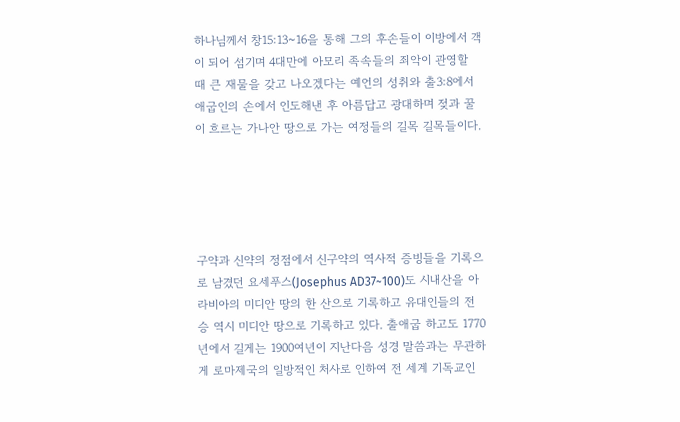하나님께서 창15:13~16을 통해 그의 후손들이 이방에서 객이 되어 섬기며 4대만에 아모리 족속들의 죄악이 관영할 때 큰 재물을 갖고 나오겠다는 예언의 성취와 출3:8에서 애굽인의 손에서 인도해낸 후 아름답고 광대하며 젖과 꿀이 흐르는 가나안 땅으로 가는 여정들의 길목 길목들이다.





구약과 신약의 정점에서 신구약의 역사적 증빙들을 기록으로 남겼던 요세푸스(Josephus AD37~100)도 시내산을 아라비아의 미디안 땅의 한 산으로 기록하고 유대인들의 전승 역시 미디안 땅으로 기록하고 있다. 출애굽 하고도 1770년에서 길게는 1900여년이 지난다음 성경 말씀과는 무관하게 로마제국의 일방적인 처사로 인하여 전 세계 기독교인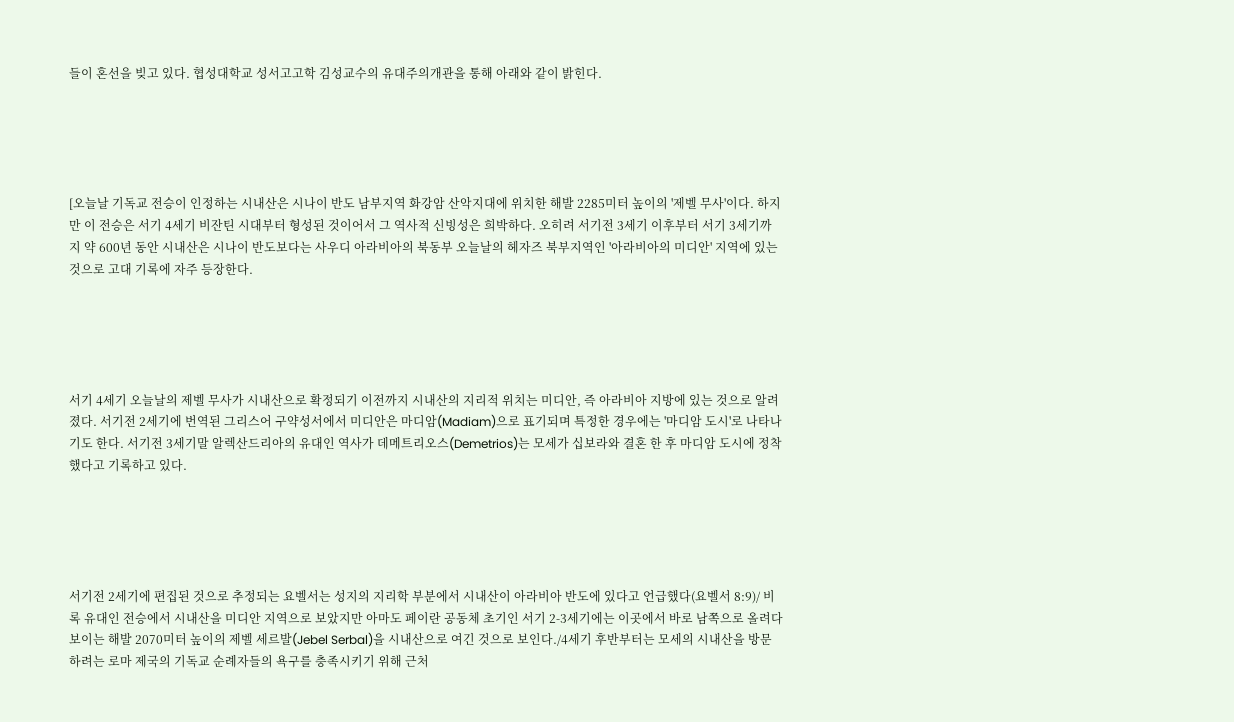들이 혼선을 빚고 있다. 협성대학교 성서고고학 김성교수의 유대주의개관을 통해 아래와 같이 밝힌다.





[오늘날 기독교 전승이 인정하는 시내산은 시나이 반도 남부지역 화강암 산악지대에 위치한 해발 2285미터 높이의 '제벨 무사'이다. 하지만 이 전승은 서기 4세기 비잔틴 시대부터 형성된 것이어서 그 역사적 신빙성은 희박하다. 오히려 서기전 3세기 이후부터 서기 3세기까지 약 600년 동안 시내산은 시나이 반도보다는 사우디 아라비아의 북동부 오늘날의 헤자즈 북부지역인 '아라비아의 미디안' 지역에 있는 것으로 고대 기록에 자주 등장한다.





서기 4세기 오늘날의 제벨 무사가 시내산으로 확정되기 이전까지 시내산의 지리적 위치는 미디안, 즉 아라비아 지방에 있는 것으로 알려졌다. 서기전 2세기에 번역된 그리스어 구약성서에서 미디안은 마디암(Madiam)으로 표기되며 특정한 경우에는 '마디암 도시'로 나타나기도 한다. 서기전 3세기말 알렉산드리아의 유대인 역사가 데메트리오스(Demetrios)는 모세가 십보라와 결혼 한 후 마디암 도시에 정착했다고 기록하고 있다.





서기전 2세기에 편집된 것으로 추정되는 요벨서는 성지의 지리학 부분에서 시내산이 아라비아 반도에 있다고 언급했다(요벨서 8:9)/ 비록 유대인 전승에서 시내산을 미디안 지역으로 보았지만 아마도 페이란 공동체 초기인 서기 2-3세기에는 이곳에서 바로 남쪽으로 올려다 보이는 해발 2070미터 높이의 제벨 세르발(Jebel Serbal)을 시내산으로 여긴 것으로 보인다./4세기 후반부터는 모세의 시내산을 방문하려는 로마 제국의 기독교 순례자들의 욕구를 충족시키기 위해 근처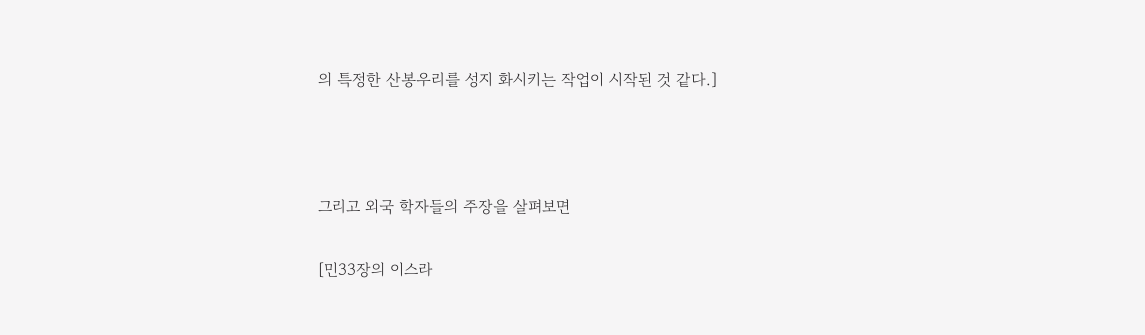의 특정한 산봉우리를 성지 화시키는 작업이 시작된 것 같다.]





그리고 외국 학자들의 주장을 살펴보면


[민33장의 이스라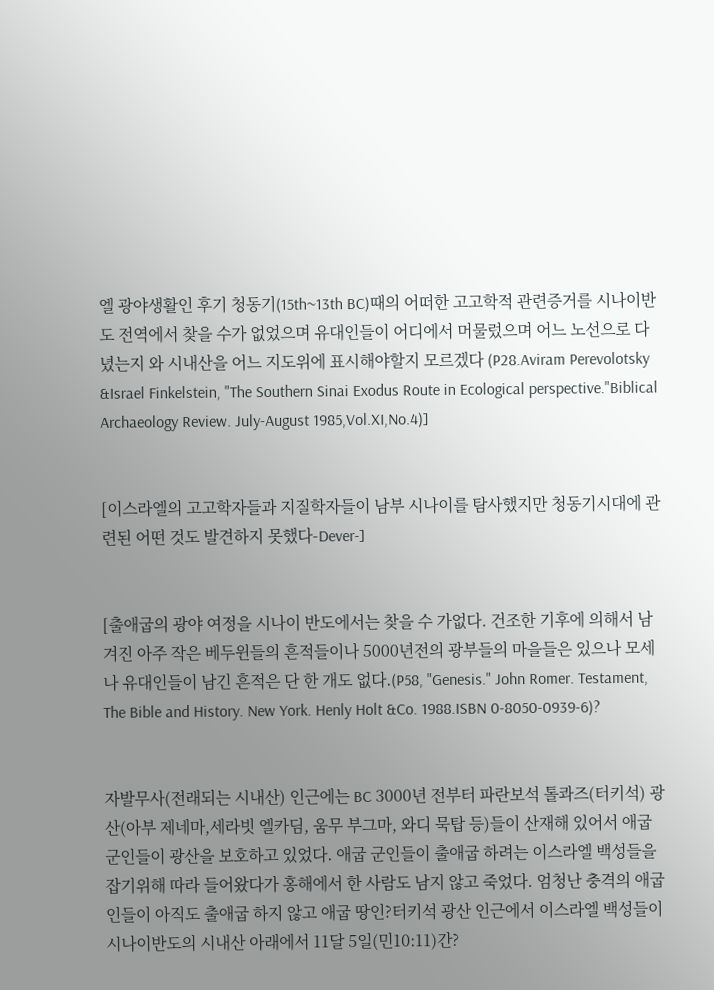엘 광야생활인 후기 청동기(15th~13th BC)때의 어떠한 고고학적 관련증거를 시나이반도 전역에서 찾을 수가 없었으며 유대인들이 어디에서 머물렀으며 어느 노선으로 다녔는지 와 시내산을 어느 지도위에 표시해야할지 모르겠다 (P28.Aviram Perevolotsky &Israel Finkelstein, "The Southern Sinai Exodus Route in Ecological perspective."Biblical Archaeology Review. July-August 1985,Vol.XI,No.4)]


[이스라엘의 고고학자들과 지질학자들이 남부 시나이를 탐사했지만 청동기시대에 관련된 어떤 것도 발견하지 못했다-Dever-]


[출애굽의 광야 여정을 시나이 반도에서는 찾을 수 가없다. 건조한 기후에 의해서 남겨진 아주 작은 베두윈들의 흔적들이나 5000년전의 광부들의 마을들은 있으나 모세나 유대인들이 남긴 흔적은 단 한 개도 없다.(P58, "Genesis." John Romer. Testament, The Bible and History. New York. Henly Holt &Co. 1988.ISBN 0-8050-0939-6)?


자발무사(전래되는 시내산) 인근에는 BC 3000년 전부터 파란보석 톨콰즈(터키석) 광산(아부 제네마,세라빗 엘카딤, 움무 부그마, 와디 묵탑 등)들이 산재해 있어서 애굽 군인들이 광산을 보호하고 있었다. 애굽 군인들이 출애굽 하려는 이스라엘 백성들을 잡기위해 따라 들어왔다가 홍해에서 한 사람도 남지 않고 죽었다. 엄청난 충격의 애굽인들이 아직도 출애굽 하지 않고 애굽 땅인?터키석 광산 인근에서 이스라엘 백성들이 시나이반도의 시내산 아래에서 11달 5일(민10:11)간?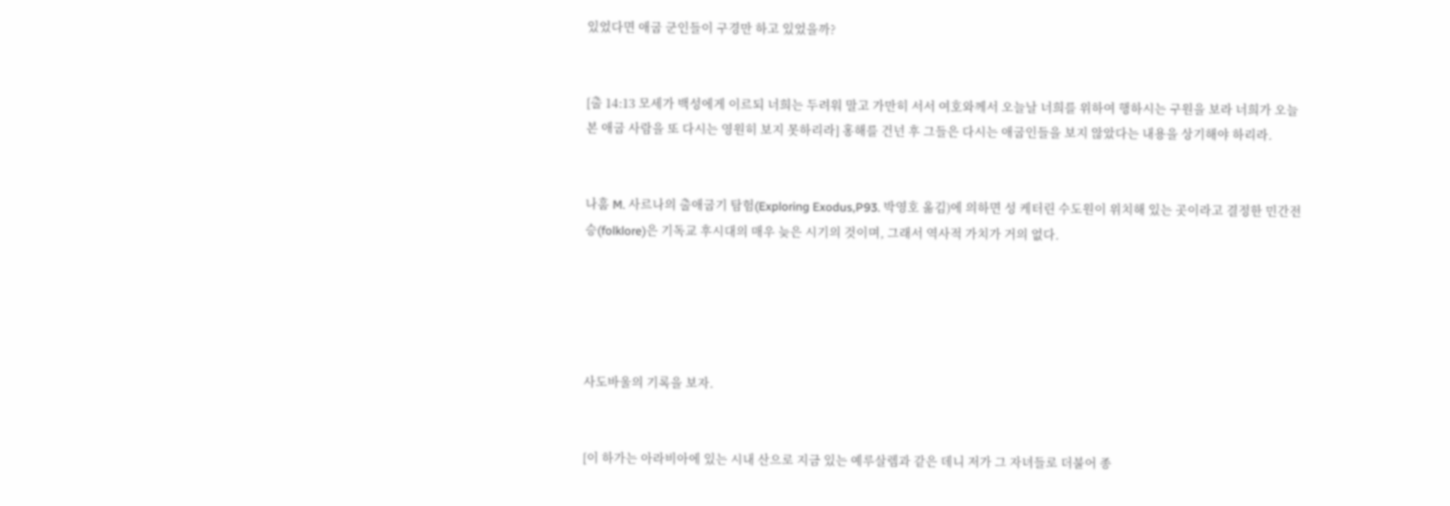있었다면 애굽 군인들이 구경만 하고 있었을까?


[출 14:13 모세가 백성에게 이르되 너희는 두려워 말고 가만히 서서 여호와께서 오늘날 너희를 위하여 행하시는 구원을 보라 너희가 오늘 본 애굽 사람을 또 다시는 영원히 보지 못하리라] 홍해를 건넌 후 그들은 다시는 애굽인들을 보지 않았다는 내용을 상기해야 하리라.


나훔 M. 사르나의 출애굽기 탐험(Exploring Exodus,P93. 박영호 옮김)에 의하면 성 케터린 수도원이 위치해 있는 곳이라고 결정한 민간전승(folklore)은 기독교 후시대의 매우 늦은 시기의 것이며, 그래서 역사적 가치가 거의 없다.





사도바울의 기록을 보자.


[이 하가는 아라비아에 있는 시내 산으로 지금 있는 예루살렘과 같은 데니 저가 그 자녀들로 더불어 종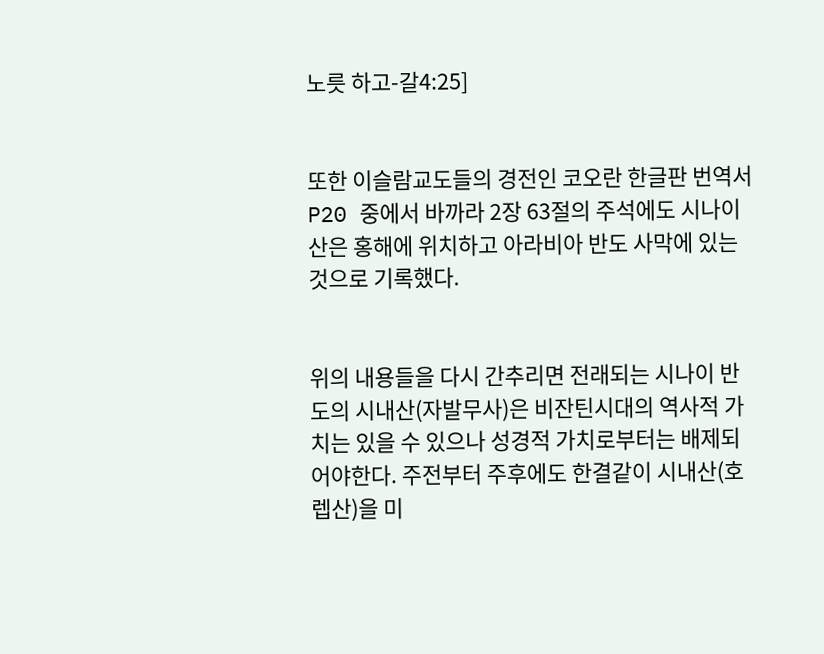노릇 하고-갈4:25]


또한 이슬람교도들의 경전인 코오란 한글판 번역서 P20 중에서 바까라 2장 63절의 주석에도 시나이산은 홍해에 위치하고 아라비아 반도 사막에 있는 것으로 기록했다.


위의 내용들을 다시 간추리면 전래되는 시나이 반도의 시내산(자발무사)은 비잔틴시대의 역사적 가치는 있을 수 있으나 성경적 가치로부터는 배제되어야한다. 주전부터 주후에도 한결같이 시내산(호렙산)을 미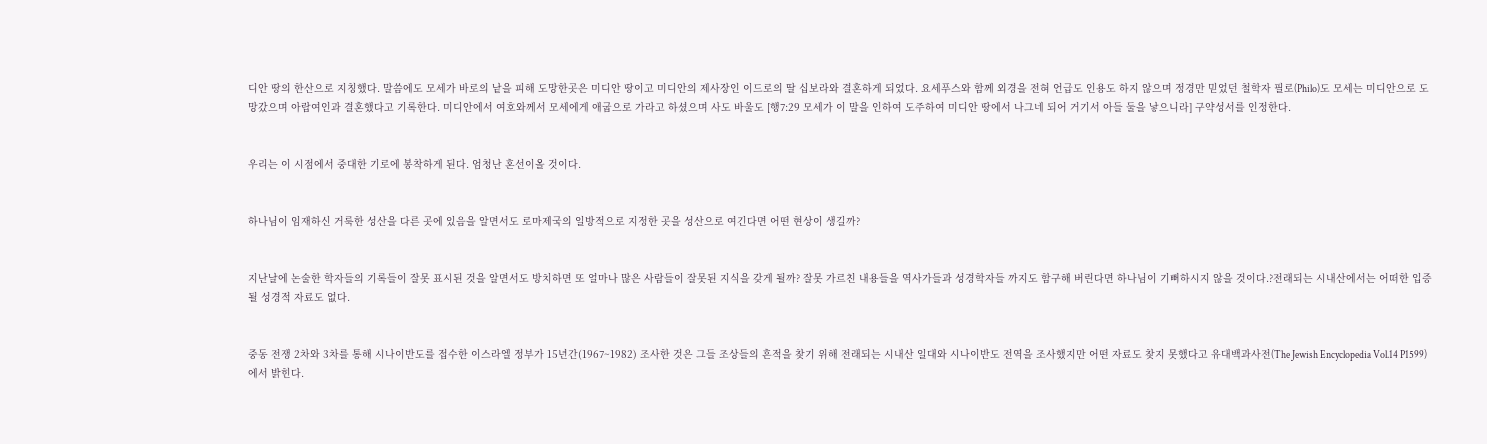디안 땅의 한산으로 지칭했다. 말씀에도 모세가 바로의 낱을 피해 도망한곳은 미디안 땅이고 미디안의 제사장인 이드로의 딸 십보라와 결혼하게 되었다. 요세푸스와 함께 외경을 전혀 언급도 인용도 하지 않으며 정경만 믿었던 철학자 필로(Philo)도 모세는 미디안으로 도망갔으며 아랍여인과 결혼했다고 기록한다. 미디안에서 여호와께서 모세에게 애굽으로 가라고 하셨으며 사도 바울도 [행7:29 모세가 이 말을 인하여 도주하여 미디안 땅에서 나그네 되어 거기서 아들 둘을 낳으니라] 구약성서를 인정한다.


우리는 이 시점에서 중대한 기로에 봉착하게 된다. 엄청난 혼선이올 것이다.


하나님이 임재하신 거룩한 성산을 다른 곳에 있음을 알면서도 로마제국의 일방적으로 지정한 곳을 성산으로 여긴다면 어떤 현상이 생길까?


지난날에 논술한 학자들의 기록들이 잘못 표시된 것을 알면서도 방치하면 또 얼마나 많은 사람들이 잘못된 지식을 갖게 될까? 잘못 가르친 내용들을 역사가들과 성경학자들 까지도 함구해 버린다면 하나님이 기뻐하시지 않을 것이다.?전래되는 시내산에서는 어떠한 입증될 성경적 자료도 없다.


중동 전쟁 2차와 3차를 통해 시나이반도를 접수한 이스라엘 정부가 15년간(1967~1982) 조사한 것은 그들 조상들의 흔적을 찾기 위해 전래되는 시내산 일대와 시나이반도 전역을 조사했지만 어떤 자료도 찾지 못했다고 유대백과사전(The Jewish Encyclopedia Vol.14 P1599)에서 밝힌다.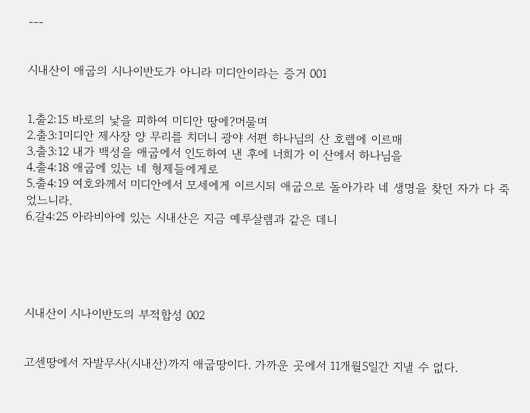---


시내산이 애굽의 시나이반도가 아니라 미디안이라는 증거 001


1.출2:15 바로의 낯을 피하여 미디안 땅에?머물며
2.출3:1미디안 제사장 양 무리를 치더니 광야 서편 하나님의 산 호렙에 이르매
3.출3:12 내가 백성을 애굽에서 인도하여 낸 후에 너희가 이 산에서 하나님을
4.출4:18 애굽에 있는 네 형제들에게로
5.출4:19 여호와께서 미디안에서 모세에게 이르시되 애굽으로 돌아가라 네 생명을 찾던 자가 다 죽었느니라.
6.갈4:25 아라비아에 있는 시내산은 지금 예루살렘과 같은 데니





시내산이 시나이반도의 부적합성 002


고센땅에서 자발무사(시내산)까지 애굽땅이다. 가까운 곳에서 11개월5일간 지낼 수 없다.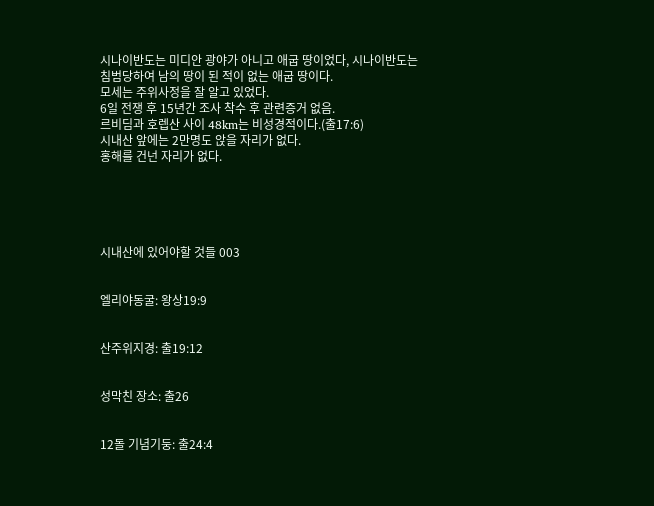시나이반도는 미디안 광야가 아니고 애굽 땅이었다, 시나이반도는 침범당하여 남의 땅이 된 적이 없는 애굽 땅이다.
모세는 주위사정을 잘 알고 있었다.
6일 전쟁 후 15년간 조사 착수 후 관련증거 없음.
르비딤과 호렙산 사이 48km는 비성경적이다.(출17:6)
시내산 앞에는 2만명도 앉을 자리가 없다.
홍해를 건넌 자리가 없다.





시내산에 있어야할 것들 003


엘리야동굴: 왕상19:9


산주위지경: 출19:12


성막친 장소: 출26


12돌 기념기둥: 출24:4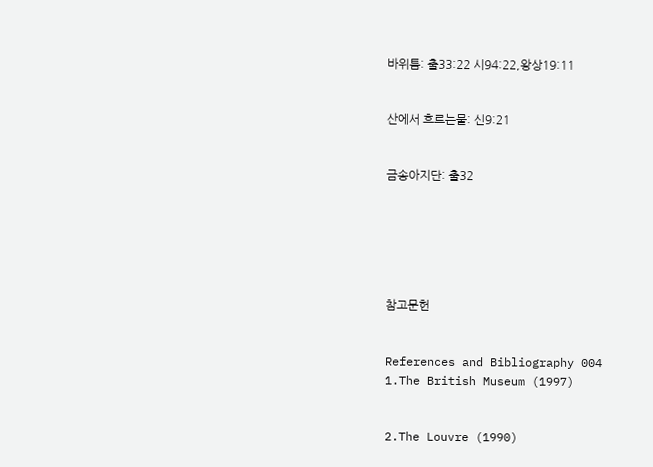바위틈: 출33:22 시94:22,왕상19:11


산에서 흐르는물: 신9:21


금송아지단: 출32






참고문헌


References and Bibliography 004
1.The British Museum (1997)


2.The Louvre (1990)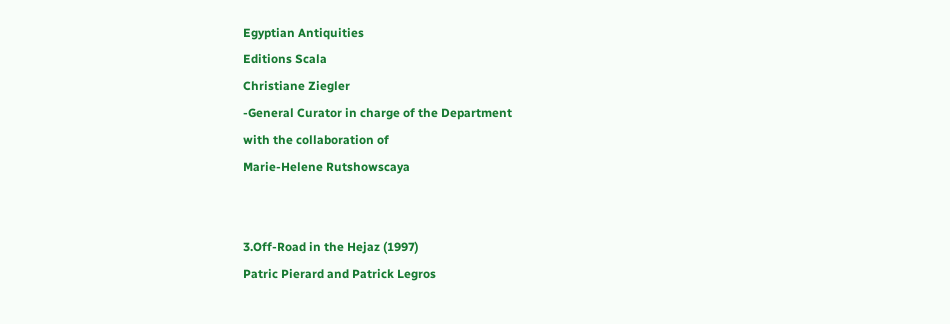Egyptian Antiquities
Editions Scala
Christiane Ziegler
-General Curator in charge of the Department
with the collaboration of
Marie-Helene Rutshowscaya


3.Off-Road in the Hejaz (1997)
Patric Pierard and Patrick Legros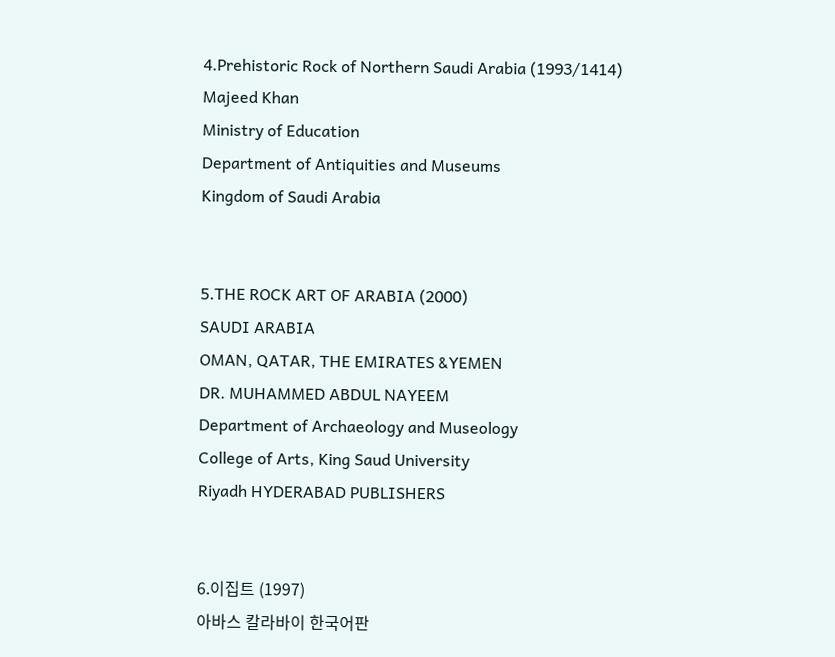4.Prehistoric Rock of Northern Saudi Arabia (1993/1414)
Majeed Khan
Ministry of Education
Department of Antiquities and Museums
Kingdom of Saudi Arabia


5.THE ROCK ART OF ARABIA (2000)
SAUDI ARABIA
OMAN, QATAR, THE EMIRATES &YEMEN
DR. MUHAMMED ABDUL NAYEEM
Department of Archaeology and Museology
College of Arts, King Saud University
Riyadh HYDERABAD PUBLISHERS


6.이집트 (1997)
아바스 칼라바이 한국어판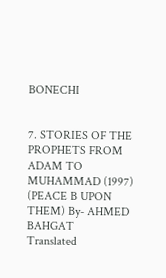BONECHI


7. STORIES OF THE PROPHETS FROM ADAM TO MUHAMMAD (1997)
(PEACE B UPON THEM) By- AHMED BAHGAT
Translated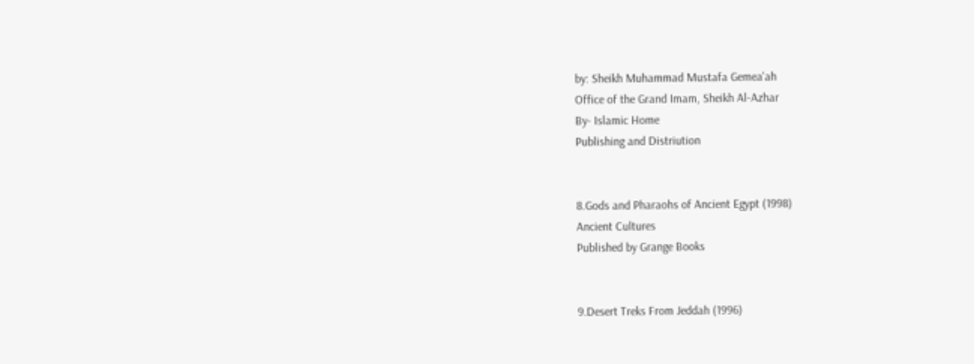by: Sheikh Muhammad Mustafa Gemea'ah
Office of the Grand Imam, Sheikh Al-Azhar
By- Islamic Home
Publishing and Distriution


8.Gods and Pharaohs of Ancient Egypt (1998)
Ancient Cultures
Published by Grange Books


9.Desert Treks From Jeddah (1996)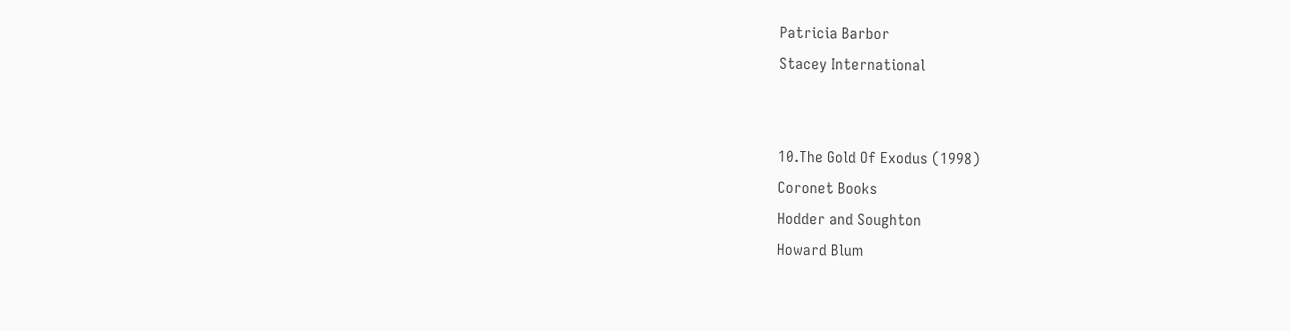Patricia Barbor
Stacey International


10.The Gold Of Exodus (1998)
Coronet Books
Hodder and Soughton
Howard Blum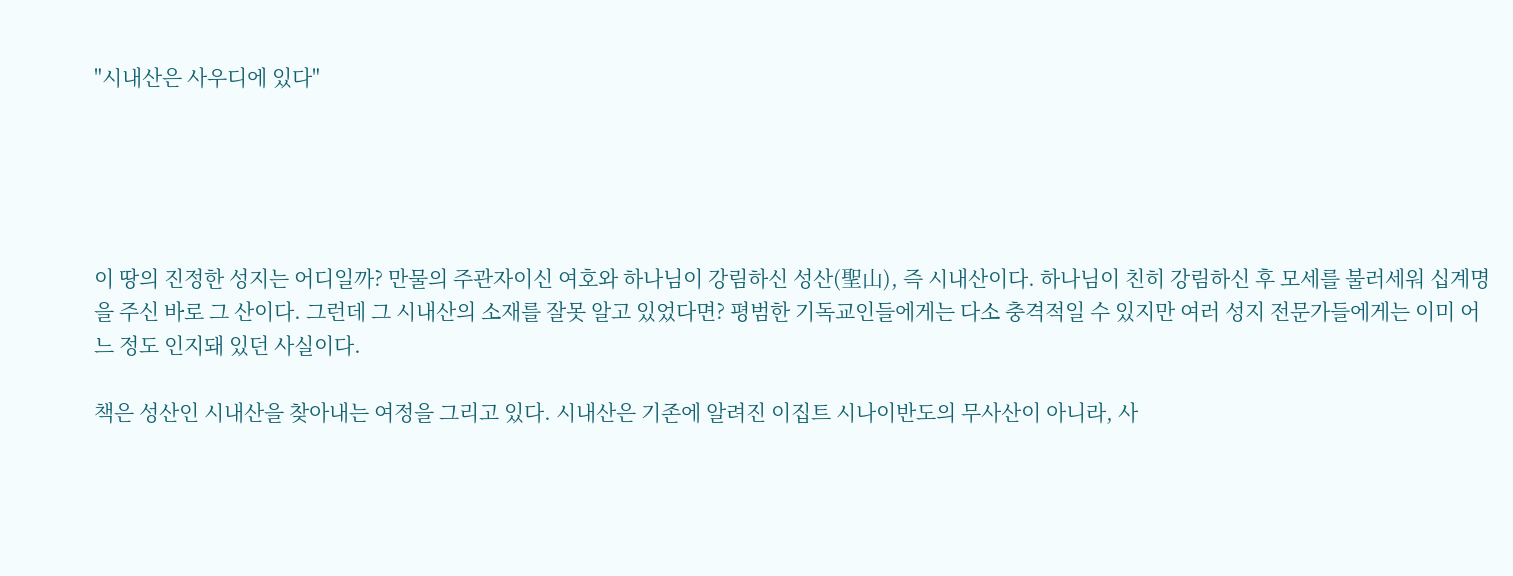"시내산은 사우디에 있다"





이 땅의 진정한 성지는 어디일까? 만물의 주관자이신 여호와 하나님이 강림하신 성산(聖山), 즉 시내산이다. 하나님이 친히 강림하신 후 모세를 불러세워 십계명을 주신 바로 그 산이다. 그런데 그 시내산의 소재를 잘못 알고 있었다면? 평범한 기독교인들에게는 다소 충격적일 수 있지만 여러 성지 전문가들에게는 이미 어느 정도 인지돼 있던 사실이다.

책은 성산인 시내산을 찾아내는 여정을 그리고 있다. 시내산은 기존에 알려진 이집트 시나이반도의 무사산이 아니라, 사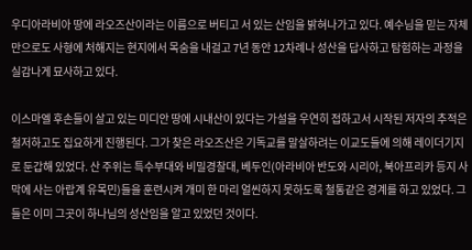우디아라비아 땅에 라오즈산이라는 이름으로 버티고 서 있는 산임을 밝혀나가고 있다. 예수님을 믿는 자체만으로도 사형에 처해지는 현지에서 목숨을 내걸고 7년 동안 12차례나 성산을 답사하고 탐험하는 과정을 실감나게 묘사하고 있다.

이스마엘 후손들이 살고 있는 미디안 땅에 시내산이 있다는 가설을 우연히 접하고서 시작된 저자의 추적은 철저하고도 집요하게 진행된다. 그가 찾은 라오즈산은 기독교를 말살하려는 이교도들에 의해 레이더기지로 둔갑해 있었다. 산 주위는 특수부대와 비밀경찰대, 베두인(아라비아 반도와 시리아, 북아프리카 등지 사막에 사는 아랍계 유목민)들을 훈련시켜 개미 한 마리 얼씬하지 못하도록 철통같은 경계를 하고 있었다. 그들은 이미 그곳이 하나님의 성산임을 알고 있었던 것이다.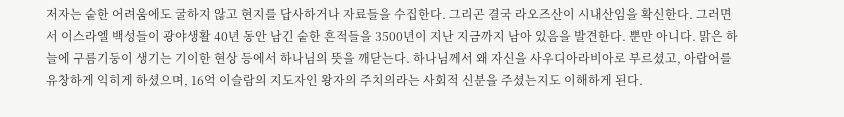저자는 숱한 어려움에도 굴하지 않고 현지를 답사하거나 자료들을 수집한다. 그리곤 결국 라오즈산이 시내산임을 확신한다. 그러면서 이스라엘 백성들이 광야생활 40년 동안 남긴 숱한 흔적들을 3500년이 지난 지금까지 남아 있음을 발견한다. 뿐만 아니다. 맑은 하늘에 구름기둥이 생기는 기이한 현상 등에서 하나님의 뜻을 깨닫는다. 하나님께서 왜 자신을 사우디아라비아로 부르셨고, 아랍어를 유창하게 익히게 하셨으며, 16억 이슬람의 지도자인 왕자의 주치의라는 사회적 신분을 주셨는지도 이해하게 된다.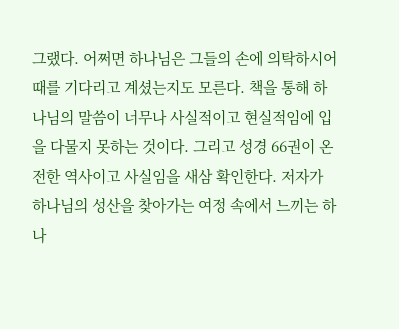그랬다. 어쩌면 하나님은 그들의 손에 의탁하시어 때를 기다리고 계셨는지도 모른다. 책을 통해 하나님의 말씀이 너무나 사실적이고 현실적임에 입을 다물지 못하는 것이다. 그리고 성경 66권이 온전한 역사이고 사실임을 새삼 확인한다. 저자가 하나님의 성산을 찾아가는 여정 속에서 느끼는 하나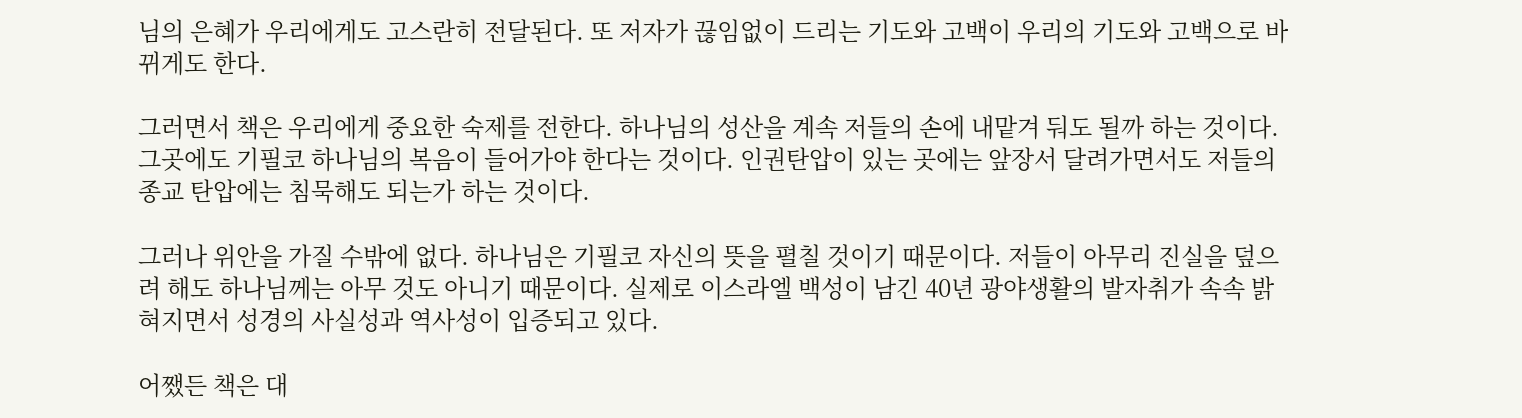님의 은혜가 우리에게도 고스란히 전달된다. 또 저자가 끊임없이 드리는 기도와 고백이 우리의 기도와 고백으로 바뀌게도 한다.

그러면서 책은 우리에게 중요한 숙제를 전한다. 하나님의 성산을 계속 저들의 손에 내맡겨 둬도 될까 하는 것이다. 그곳에도 기필코 하나님의 복음이 들어가야 한다는 것이다. 인권탄압이 있는 곳에는 앞장서 달려가면서도 저들의 종교 탄압에는 침묵해도 되는가 하는 것이다.

그러나 위안을 가질 수밖에 없다. 하나님은 기필코 자신의 뜻을 펼칠 것이기 때문이다. 저들이 아무리 진실을 덮으려 해도 하나님께는 아무 것도 아니기 때문이다. 실제로 이스라엘 백성이 남긴 40년 광야생활의 발자취가 속속 밝혀지면서 성경의 사실성과 역사성이 입증되고 있다.

어쨌든 책은 대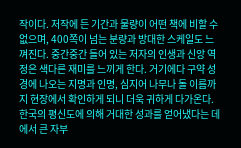작이다. 저작에 든 기간과 물량이 어떤 책에 비할 수 없으며, 400쪽이 넘는 분량과 방대한 스케일도 느껴진다. 중간중간 들어 있는 저자의 인생과 신앙 역정은 색다른 재미를 느끼게 한다. 거기에다 구약 성경에 나오는 지명과 인명, 심지어 나무나 돌 이름까지 현장에서 확인하게 되니 더욱 귀하게 다가온다. 한국의 평신도에 의해 거대한 성과를 얻어냈다는 데에서 큰 자부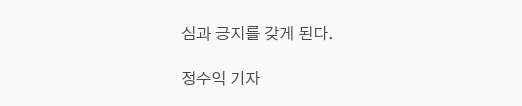심과 긍지를 갖게 된다.

정수익 기자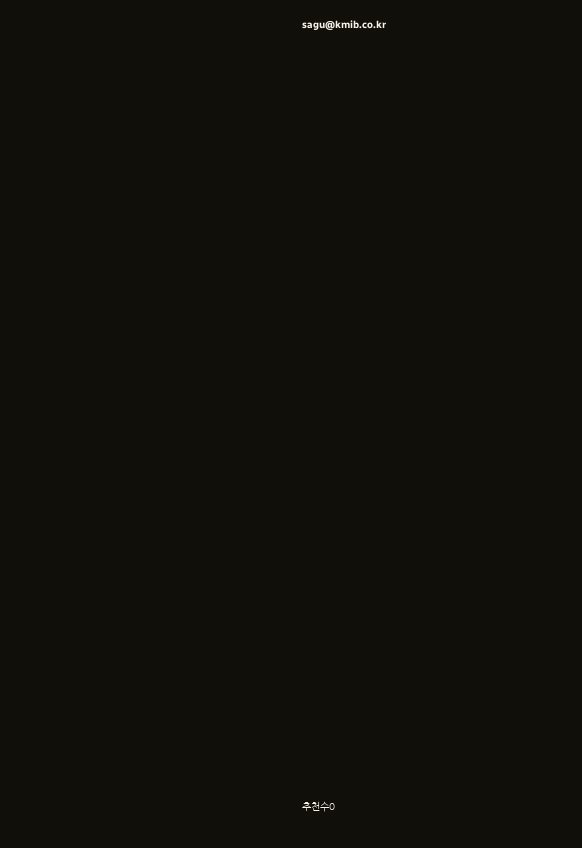sagu@kmib.co.kr













































추천수0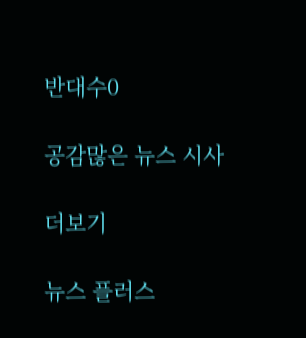반대수0

공감많은 뉴스 시사

더보기

뉴스 플러스